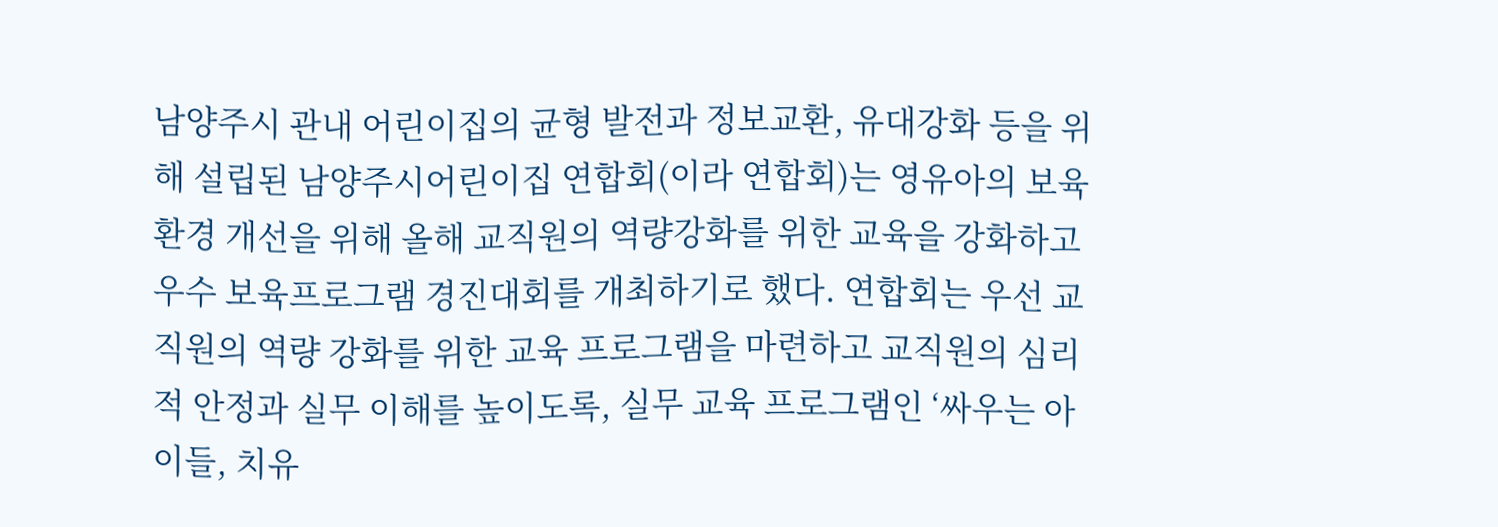남양주시 관내 어린이집의 균형 발전과 정보교환, 유대강화 등을 위해 설립된 남양주시어린이집 연합회(이라 연합회)는 영유아의 보육환경 개선을 위해 올해 교직원의 역량강화를 위한 교육을 강화하고 우수 보육프로그램 경진대회를 개최하기로 했다. 연합회는 우선 교직원의 역량 강화를 위한 교육 프로그램을 마련하고 교직원의 심리적 안정과 실무 이해를 높이도록, 실무 교육 프로그램인 ‘싸우는 아이들, 치유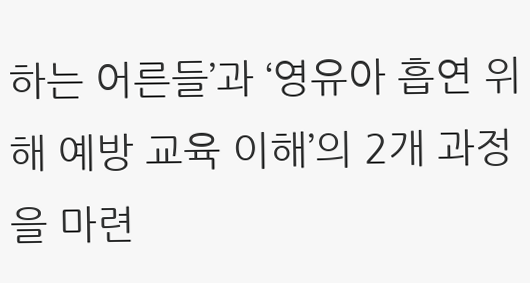하는 어른들’과 ‘영유아 흡연 위해 예방 교육 이해’의 2개 과정을 마련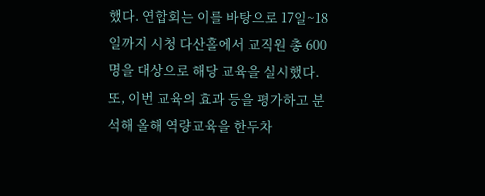했다. 연합회는 이를 바탕으로 17일~18일까지 시청 다산홀에서 교직원 총 600명을 대상으로 해당 교육을 실시했다. 또, 이번 교육의 효과 등을 평가하고 분석해 올해 역량교육을 한두차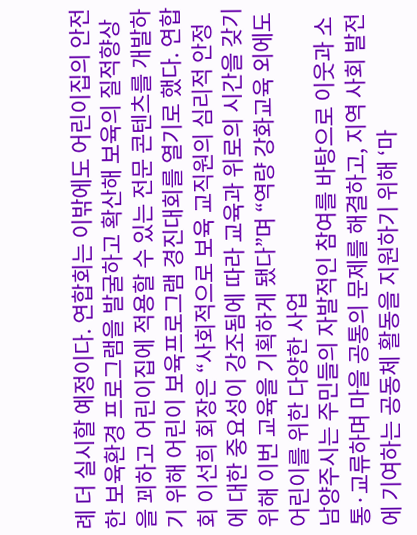례 더 실시할 예정이다. 연합회는 이밖에도 어린이집의 안전한 보육환경 프로그램을 발굴하고 확산해 보육의 질적향상을 꾀하고 어린이집에 적용할 수 있는 전문 콘텐츠를 개발하기 위해 어린이 보육프로그램 경진대회를 열기로 했다. 연합회 이선희 회장은 “사회적으로 보육 교직원의 심리적 안정에 대한 중요성이 강조됨에 따라 교육과 위로의 시간을 갖기 위해 이번 교육을 기획하게 됐다”며 “역량 강화교육 외에도 어린이를 위한 다양한 사업
남양주시는 주민들의 자발적인 참여를 바탕으로 이웃과 소통·교류하며 마을 공통의 문제를 해결하고, 지역 사회 발전에 기여하는 공동체 활동을 지원하기 위해 ‘마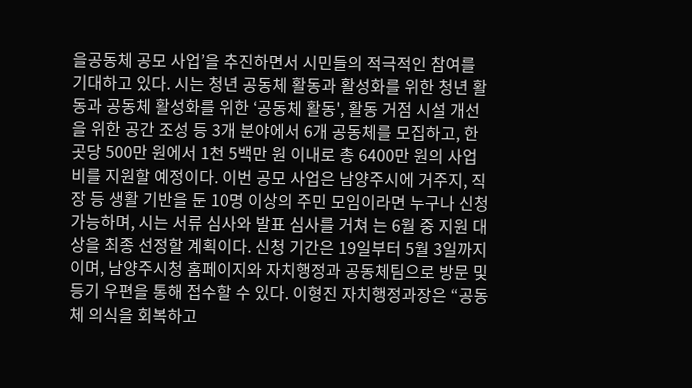을공동체 공모 사업’을 추진하면서 시민들의 적극적인 참여를 기대하고 있다. 시는 청년 공동체 활동과 활성화를 위한 청년 활동과 공동체 활성화를 위한 ‘공동체 활동', 활동 거점 시설 개선을 위한 공간 조성 등 3개 분야에서 6개 공동체를 모집하고, 한 곳당 500만 원에서 1천 5백만 원 이내로 총 6400만 원의 사업비를 지원할 예정이다. 이번 공모 사업은 남양주시에 거주지, 직장 등 생활 기반을 둔 10명 이상의 주민 모임이라면 누구나 신청 가능하며, 시는 서류 심사와 발표 심사를 거쳐 는 6월 중 지원 대상을 최종 선정할 계획이다. 신청 기간은 19일부터 5월 3일까지이며, 남양주시청 홈페이지와 자치행정과 공동체팀으로 방문 및 등기 우편을 통해 접수할 수 있다. 이형진 자치행정과장은 “공동체 의식을 회복하고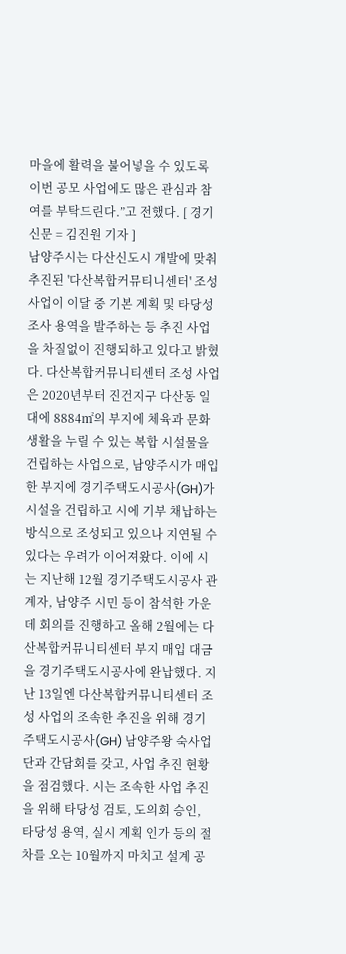마을에 활력을 불어넣을 수 있도록 이번 공모 사업에도 많은 관심과 참여를 부탁드린다.”고 전했다. [ 경기신문 = 김진원 기자 ]
남양주시는 다산신도시 개발에 맞춰 추진된 '다산복합커뮤티니센터' 조성사업이 이달 중 기본 계획 및 타당성 조사 용역을 발주하는 등 추진 사업을 차질없이 진행되하고 있다고 밝혔다. 다산복합커뮤니티센터 조성 사업은 2020년부터 진건지구 다산동 일대에 8884㎡의 부지에 체육과 문화생활을 누릴 수 있는 복합 시설물을 건립하는 사업으로, 남양주시가 매입한 부지에 경기주택도시공사(GH)가 시설을 건립하고 시에 기부 채납하는 방식으로 조성되고 있으나 지연될 수 있다는 우려가 이어져왔다. 이에 시는 지난해 12월 경기주택도시공사 관계자, 남양주 시민 등이 참석한 가운데 회의를 진행하고 올해 2월에는 다산복합커뮤니티센터 부지 매입 대금을 경기주택도시공사에 완납했다. 지난 13일엔 다산복합커뮤니티센터 조성 사업의 조속한 추진을 위해 경기주택도시공사(GH) 남양주왕 숙사업단과 간담회를 갖고, 사업 추진 현황을 점검했다. 시는 조속한 사업 추진을 위해 타당성 검토, 도의회 승인, 타당성 용역, 실시 계획 인가 등의 절차를 오는 10월까지 마치고 설계 공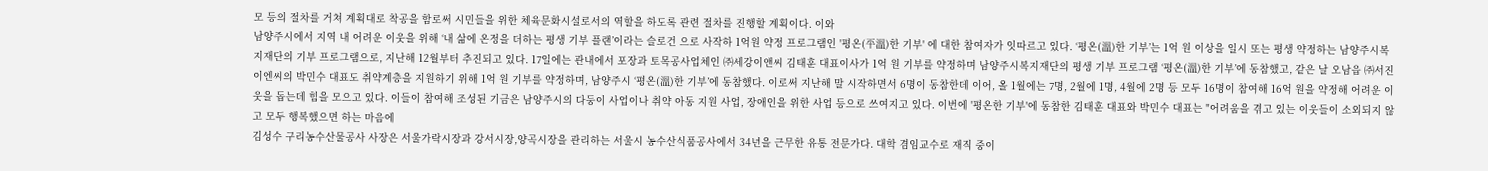모 등의 절차를 거쳐 계획대로 착공을 함로써 시민들을 위한 체육문화시설로서의 역할을 하도록 관련 절차를 진행할 계획이다. 이와
남양주시에서 지역 내 어려운 이웃을 위해 ‘내 삶에 온정을 더하는 평생 기부 플랜’이라는 슬로건 으로 사작하 1억원 약정 프로그램인 '평온(平溫)한 기부' 에 대한 참여자가 잇따르고 있다. ‘평온(溫)한 기부’는 1억 원 이상을 일시 또는 평생 약정하는 남양주시복지재단의 기부 프로그램으로, 지난해 12월부터 추진되고 있다. 17일에는 관내에서 포장과 토목공사업체인 ㈜세강이앤씨 김태훈 대표이사가 1억 원 기부를 약정하며 남양주시복지재단의 평생 기부 프로그램 ‘평온(溫)한 기부’에 동참했고, 같은 날 오남읍 ㈜서진이엔씨의 박민수 대표도 취약계층을 지원하기 위해 1억 원 기부를 약정하며, 남양주시 ‘평온(溫)한 기부’에 동참했다. 이로써 지난해 말 시작하면서 6명이 동참한데 이어, 올 1월에는 7명, 2월에 1명, 4월에 2명 등 모두 16명이 참여해 16억 원을 약정해 어려운 이웃을 돕는데 힘을 모으고 있다. 이들이 참여해 조성된 기금은 남양주시의 다둥이 사업이나 취약 아동 지원 사업, 장애인을 위한 사업 등으로 쓰여지고 있다. 이번에 '평온한 기부'에 동참한 김태훈 대표와 박민수 대표는 "어려움을 겪고 있는 이웃들이 소외되지 않고 모두 행복했으면 하는 마음에
김성수 구리농수산물공사 사장은 서울가락시장과 강서시장,양곡시장을 관리하는 서울시 농수산식품공사에서 34년을 근무한 유통 전문가다. 대학 겸임교수로 재직 중이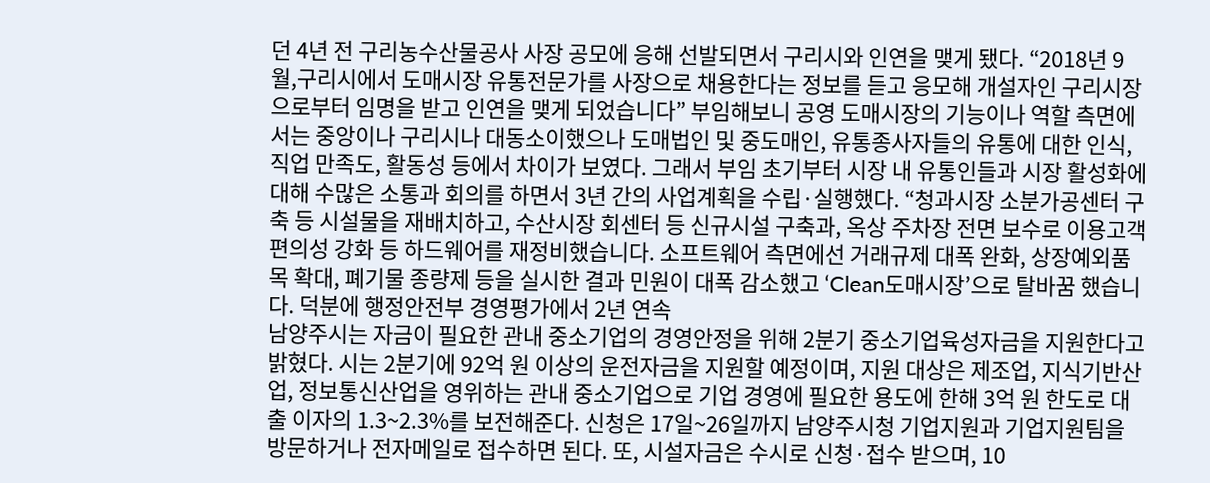던 4년 전 구리농수산물공사 사장 공모에 응해 선발되면서 구리시와 인연을 맺게 됐다. “2018년 9월,구리시에서 도매시장 유통전문가를 사장으로 채용한다는 정보를 듣고 응모해 개설자인 구리시장으로부터 임명을 받고 인연을 맺게 되었습니다” 부임해보니 공영 도매시장의 기능이나 역할 측면에서는 중앙이나 구리시나 대동소이했으나 도매법인 및 중도매인, 유통종사자들의 유통에 대한 인식, 직업 만족도, 활동성 등에서 차이가 보였다. 그래서 부임 초기부터 시장 내 유통인들과 시장 활성화에 대해 수많은 소통과 회의를 하면서 3년 간의 사업계획을 수립·실행했다. “청과시장 소분가공센터 구축 등 시설물을 재배치하고, 수산시장 회센터 등 신규시설 구축과, 옥상 주차장 전면 보수로 이용고객 편의성 강화 등 하드웨어를 재정비했습니다. 소프트웨어 측면에선 거래규제 대폭 완화, 상장예외품목 확대, 폐기물 종량제 등을 실시한 결과 민원이 대폭 감소했고 ‘Clean도매시장’으로 탈바꿈 했습니다. 덕분에 행정안전부 경영평가에서 2년 연속
남양주시는 자금이 필요한 관내 중소기업의 경영안정을 위해 2분기 중소기업육성자금을 지원한다고 밝혔다. 시는 2분기에 92억 원 이상의 운전자금을 지원할 예정이며, 지원 대상은 제조업, 지식기반산업, 정보통신산업을 영위하는 관내 중소기업으로 기업 경영에 필요한 용도에 한해 3억 원 한도로 대출 이자의 1.3~2.3%를 보전해준다. 신청은 17일~26일까지 남양주시청 기업지원과 기업지원팀을 방문하거나 전자메일로 접수하면 된다. 또, 시설자금은 수시로 신청·접수 받으며, 10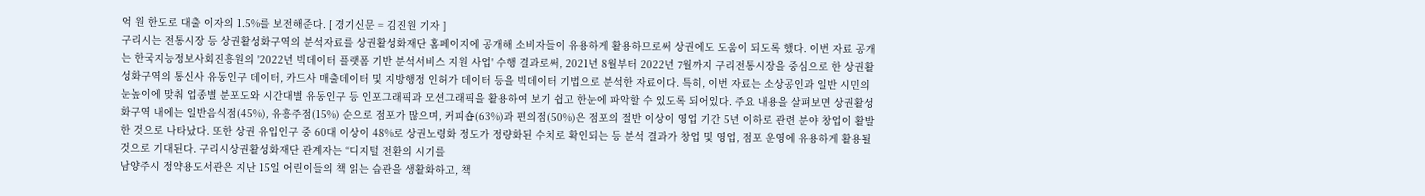억 원 한도로 대출 이자의 1.5%를 보전해준다. [ 경기신문 = 김진원 기자 ]
구리시는 전통시장 등 상권활성화구역의 분석자료를 상권활성화재단 홈페이지에 공개해 소비자들이 유용하게 활용하므로써 상권에도 도움이 되도록 했다. 이번 자료 공개는 한국지능정보사회진흥원의 '2022년 빅데이터 플랫폼 기반 분석서비스 지원 사업' 수행 결과로써, 2021년 8월부터 2022년 7월까지 구리전통시장을 중심으로 한 상권활성화구역의 통신사 유동인구 데이터, 카드사 매출데이터 및 지방행정 인허가 데이터 등을 빅데이터 기법으로 분석한 자료이다. 특히, 이번 자료는 소상공인과 일반 시민의 눈높이에 맞춰 업종별 분포도와 시간대별 유동인구 등 인포그래픽과 모션그래픽을 활용하여 보기 쉽고 한눈에 파악할 수 있도록 되어있다. 주요 내용을 살펴보면 상권활성화구역 내에는 일반음식점(45%), 유흥주점(15%) 순으로 점포가 많으며, 커피숍(63%)과 편의점(50%)은 점포의 절반 이상이 영업 기간 5년 이하로 관련 분야 창업이 활발한 것으로 나타났다. 또한 상권 유입인구 중 60대 이상이 48%로 상권노령화 정도가 정량화된 수치로 확인되는 등 분석 결과가 창업 및 영업, 점포 운영에 유용하게 활용될 것으로 기대된다. 구리시상권활성화재단 관계자는 “디지털 전환의 시기를
남양주시 정약용도서관은 지난 15일 어린이들의 책 읽는 습관을 생활화하고, 책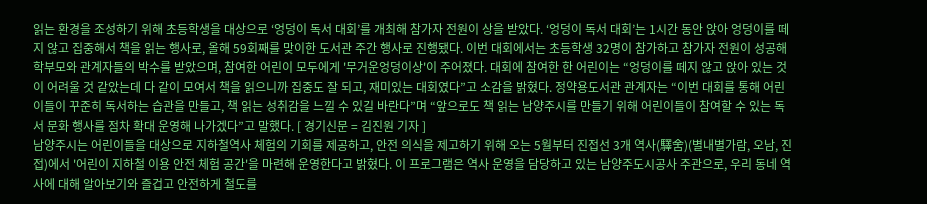읽는 환경을 조성하기 위해 초등학생을 대상으로 ‘엉덩이 독서 대회’를 개최해 참가자 전원이 상을 받았다. ‘엉덩이 독서 대회’는 1시간 동안 앉아 엉덩이를 떼지 않고 집중해서 책을 읽는 행사로, 올해 59회째를 맞이한 도서관 주간 행사로 진행됐다. 이번 대회에서는 초등학생 32명이 참가하고 참가자 전원이 성공해 학부모와 관계자들의 박수를 받았으며, 참여한 어린이 모두에게 '무거운엉덩이상'이 주어졌다. 대회에 참여한 한 어린이는 “엉덩이를 떼지 않고 앉아 있는 것이 어려울 것 같았는데 다 같이 모여서 책을 읽으니까 집중도 잘 되고, 재미있는 대회였다”고 소감을 밝혔다. 정약용도서관 관계자는 “이번 대회를 통해 어린이들이 꾸준히 독서하는 습관을 만들고, 책 읽는 성취감을 느낄 수 있길 바란다”며 “앞으로도 책 읽는 남양주시를 만들기 위해 어린이들이 참여할 수 있는 독서 문화 행사를 점차 확대 운영해 나가겠다”고 말했다. [ 경기신문 = 김진원 기자 ]
남양주시는 어린이들을 대상으로 지하철역사 체험의 기회를 제공하고, 안전 의식을 제고하기 위해 오는 5월부터 진접선 3개 역사(驛舍)(별내별가람, 오남, 진접)에서 '어린이 지하철 이용 안전 체험 공간'을 마련해 운영한다고 밝혔다. 이 프로그램은 역사 운영을 담당하고 있는 남양주도시공사 주관으로, 우리 동네 역사에 대해 알아보기와 즐겁고 안전하게 철도를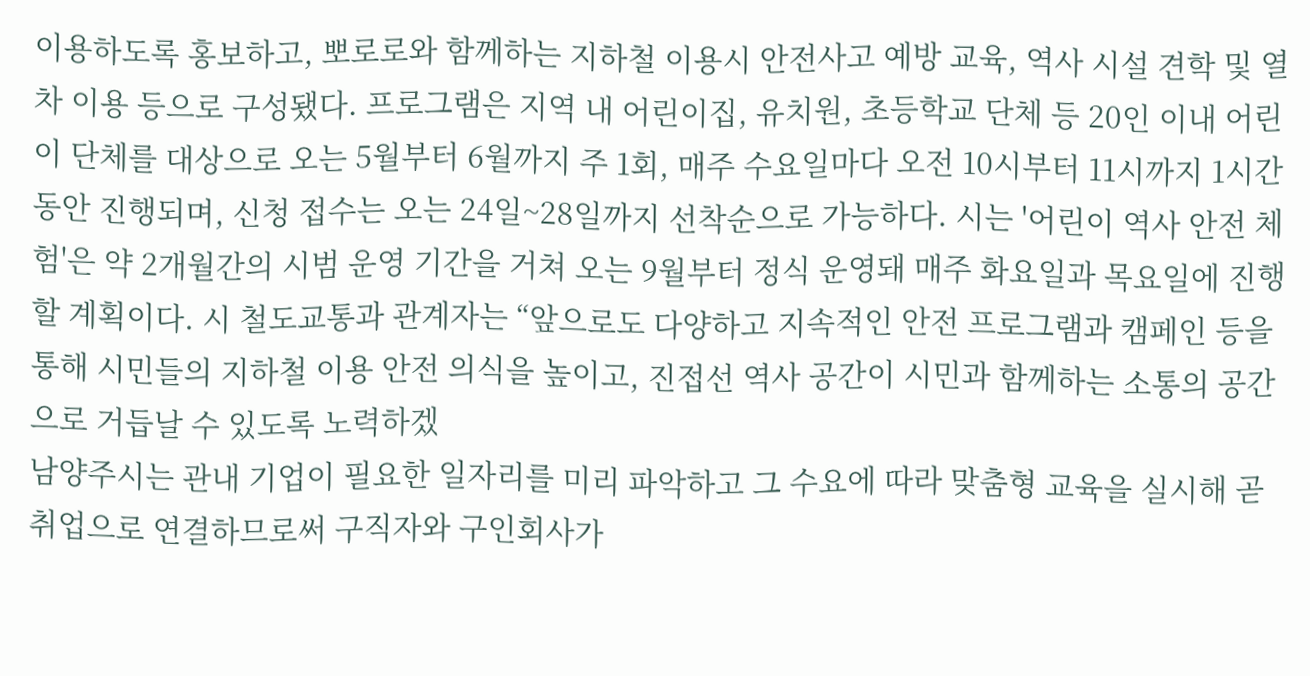이용하도록 홍보하고, 뽀로로와 함께하는 지하철 이용시 안전사고 예방 교육, 역사 시설 견학 및 열차 이용 등으로 구성됐다. 프로그램은 지역 내 어린이집, 유치원, 초등학교 단체 등 20인 이내 어린이 단체를 대상으로 오는 5월부터 6월까지 주 1회, 매주 수요일마다 오전 10시부터 11시까지 1시간 동안 진행되며, 신청 접수는 오는 24일~28일까지 선착순으로 가능하다. 시는 '어린이 역사 안전 체험'은 약 2개월간의 시범 운영 기간을 거쳐 오는 9월부터 정식 운영돼 매주 화요일과 목요일에 진행할 계획이다. 시 철도교통과 관계자는 “앞으로도 다양하고 지속적인 안전 프로그램과 캠페인 등을 통해 시민들의 지하철 이용 안전 의식을 높이고, 진접선 역사 공간이 시민과 함께하는 소통의 공간으로 거듭날 수 있도록 노력하겠
남양주시는 관내 기업이 필요한 일자리를 미리 파악하고 그 수요에 따라 맞춤형 교육을 실시해 곧 취업으로 연결하므로써 구직자와 구인회사가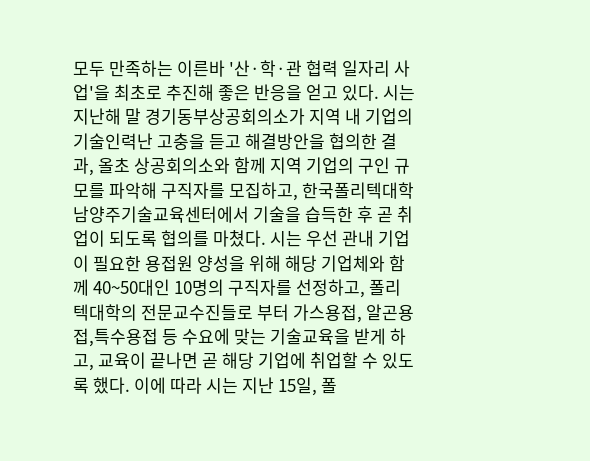모두 만족하는 이른바 '산·학·관 협력 일자리 사업'을 최초로 추진해 좋은 반응을 얻고 있다. 시는 지난해 말 경기동부상공회의소가 지역 내 기업의 기술인력난 고충을 듣고 해결방안을 협의한 결과, 올초 상공회의소와 함께 지역 기업의 구인 규모를 파악해 구직자를 모집하고, 한국폴리텍대학 남양주기술교육센터에서 기술을 습득한 후 곧 취업이 되도록 협의를 마쳤다. 시는 우선 관내 기업이 필요한 용접원 양성을 위해 해당 기업체와 함께 40~50대인 10명의 구직자를 선정하고, 폴리텍대학의 전문교수진들로 부터 가스용접, 알곤용접,특수용접 등 수요에 맞는 기술교육을 받게 하고, 교육이 끝나면 곧 해당 기업에 취업할 수 있도록 했다. 이에 따라 시는 지난 15일, 폴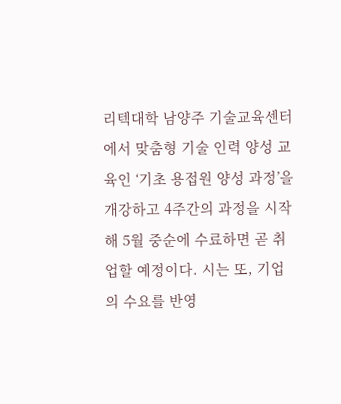리텍대학 남양주 기술교육센터에서 맞춤형 기술 인력 양성 교육인 ‘기초 용접원 양성 과정’을 개강하고 4주간의 과정을 시작해 5월 중순에 수료하면 곧 취업할 예정이다. 시는 또, 기업의 수요를 반영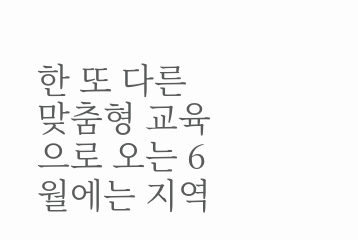한 또 다른 맞춤형 교육으로 오는 6월에는 지역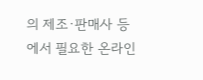의 제조·판매사 등에서 필요한 온라인